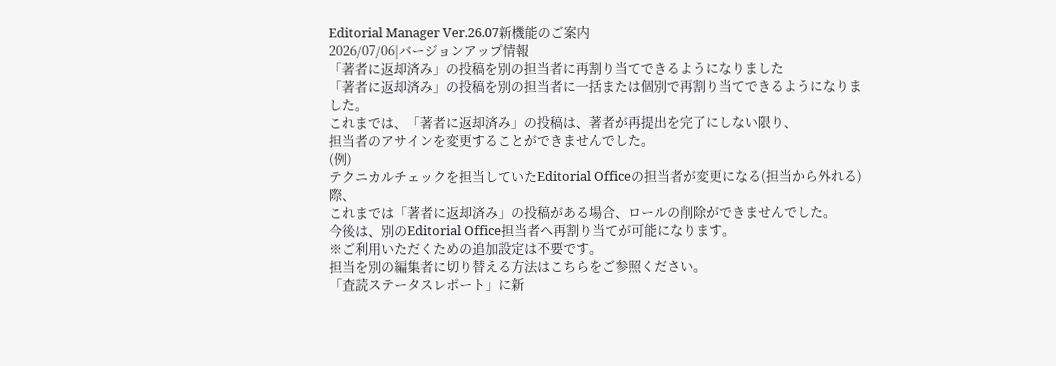Editorial Manager Ver.26.07新機能のご案内
2026/07/06|バージョンアップ情報
「著者に返却済み」の投稿を別の担当者に再割り当てできるようになりました
「著者に返却済み」の投稿を別の担当者に一括または個別で再割り当てできるようになりました。
これまでは、「著者に返却済み」の投稿は、著者が再提出を完了にしない限り、
担当者のアサインを変更することができませんでした。
(例)
テクニカルチェックを担当していたEditorial Officeの担当者が変更になる(担当から外れる)際、
これまでは「著者に返却済み」の投稿がある場合、ロールの削除ができませんでした。
今後は、別のEditorial Office担当者へ再割り当てが可能になります。
※ご利用いただくための追加設定は不要です。
担当を別の編集者に切り替える方法はこちらをご参照ください。
「査読ステータスレポート」に新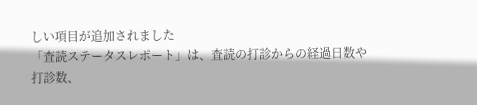しい項目が追加されました
「査読ステータスレポート」は、査読の打診からの経過日数や打診数、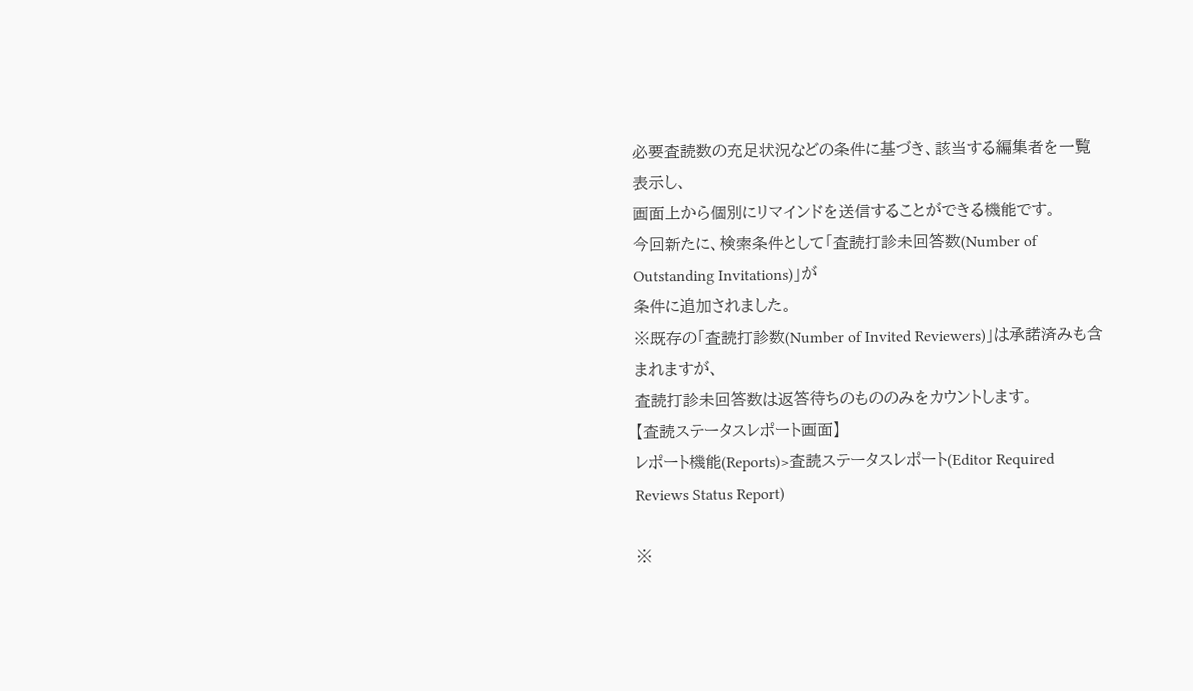必要査読数の充足状況などの条件に基づき、該当する編集者を一覧表示し、
画面上から個別にリマインドを送信することができる機能です。
今回新たに、検索条件として「査読打診未回答数(Number of Outstanding Invitations)」が
条件に追加されました。
※既存の「査読打診数(Number of Invited Reviewers)」は承諾済みも含まれますが、
査読打診未回答数は返答待ちのもののみをカウントします。
【査読ステータスレポート画面】
レポート機能(Reports)>査読ステータスレポート(Editor Required Reviews Status Report)

※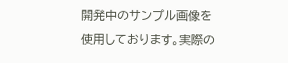開発中のサンプル画像を使用しております。実際の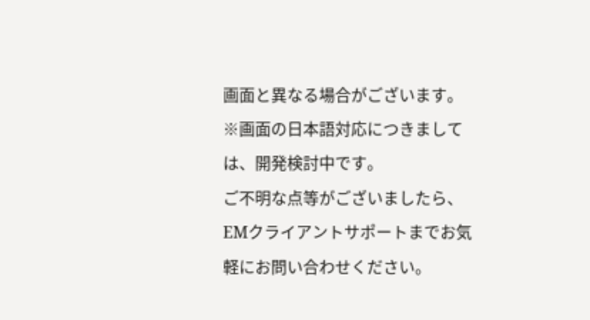画面と異なる場合がございます。
※画面の日本語対応につきましては、開発検討中です。
ご不明な点等がございましたら、EMクライアントサポートまでお気軽にお問い合わせください。